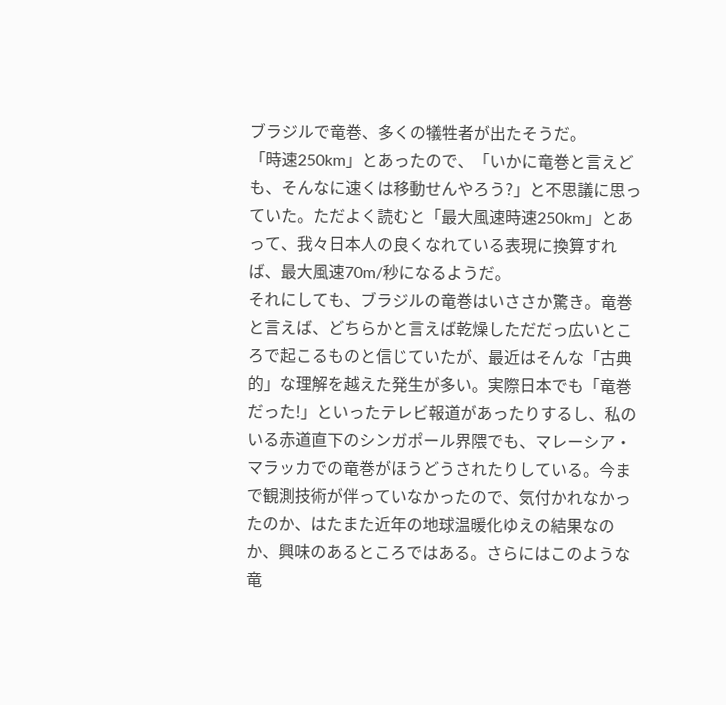ブラジルで竜巻、多くの犠牲者が出たそうだ。
「時速250km」とあったので、「いかに竜巻と言えども、そんなに速くは移動せんやろう?」と不思議に思っていた。ただよく読むと「最大風速時速250km」とあって、我々日本人の良くなれている表現に換算すれば、最大風速70m/秒になるようだ。
それにしても、ブラジルの竜巻はいささか驚き。竜巻と言えば、どちらかと言えば乾燥しただだっ広いところで起こるものと信じていたが、最近はそんな「古典的」な理解を越えた発生が多い。実際日本でも「竜巻だった!」といったテレビ報道があったりするし、私のいる赤道直下のシンガポール界隈でも、マレーシア・マラッカでの竜巻がほうどうされたりしている。今まで観測技術が伴っていなかったので、気付かれなかったのか、はたまた近年の地球温暖化ゆえの結果なのか、興味のあるところではある。さらにはこのような竜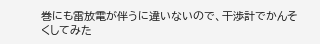巻にも雷放電が伴うに違いないので、干渉計でかんそくしてみた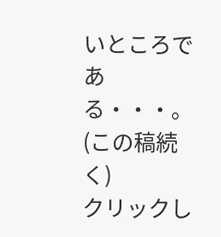いところである・・・。
(この稿続く)
クリックし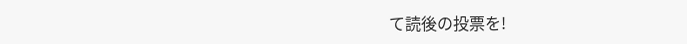て読後の投票を!